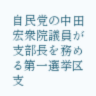自民党の中田宏衆院議員が支部長を務める第一選挙区支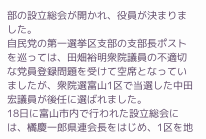部の設立総会が開かれ、役員が決まりました。
自民党の第一選挙区支部の支部長ポストを巡っては、田畑裕明衆院議員の不適切な党員登録問題を受けて空席となっていましたが、衆院選富山1区で当選した中田宏議員が後任に選ばれました。
18日に富山市内で行われた設立総会には、橘慶一郎県連会長をはじめ、1区を地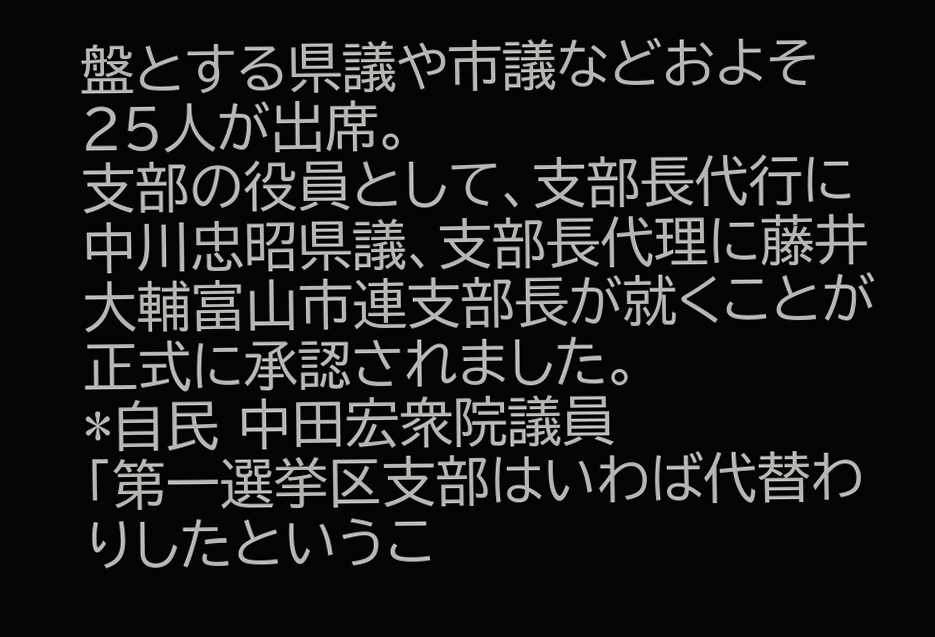盤とする県議や市議などおよそ25人が出席。
支部の役員として、支部長代行に中川忠昭県議、支部長代理に藤井大輔富山市連支部長が就くことが正式に承認されました。
*自民 中田宏衆院議員
「第一選挙区支部はいわば代替わりしたというこ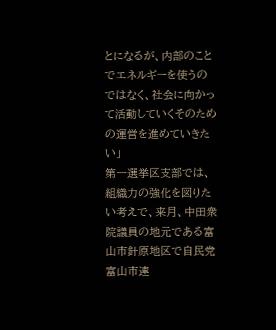とになるが、内部のことでエネルギーを使うのではなく、社会に向かって活動していくそのための運営を進めていきたい」
第一選挙区支部では、組織力の強化を図りたい考えで、来月、中田衆院議員の地元である富山市針原地区で自民党富山市連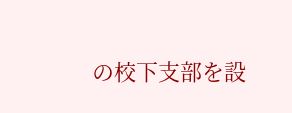の校下支部を設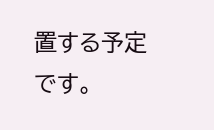置する予定です。